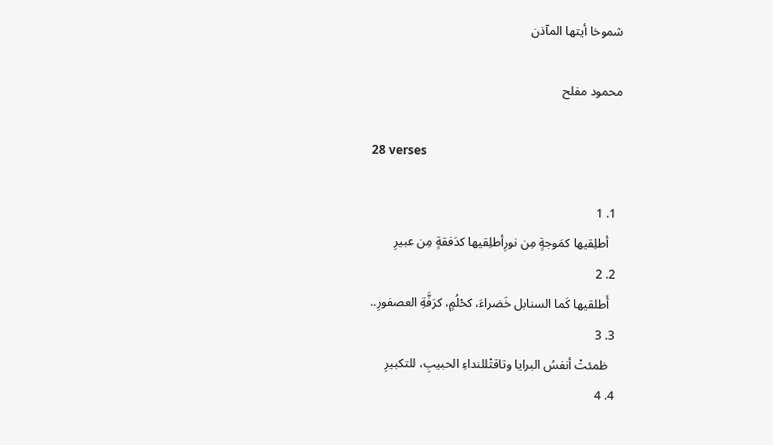شموخا أيتها المآذن

محمود مفلح

28 verses

  1. 1
    أطلِقيها كمَوجةٍ مِن نورِأطلِقيها كدَفقةٍ مِن عبيرِ
  2. 2
    أَطلقيها كَما السنابل خَضراءَ، كحْلُمٍ، كرَفَّةِ العصفورِ..
  3. 3
    ظمئتْ أنفسُ البرايا وتاقتْللنداءِ الحبيبِ، للتكبيرِ
  4. 4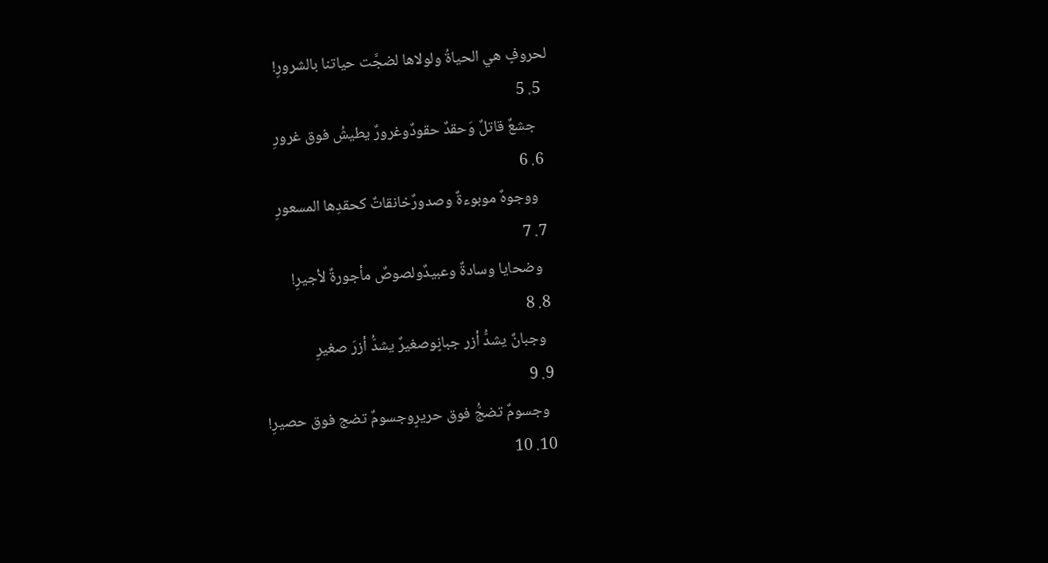لحروفٍ هي الحياةُ ولولاها لضجَّت حياتنا بالشرورِ!
  5. 5
    جشعٌ قاتلٌ وَحقدٌ حقودٌوغرورٌ يطيشُ فوق غرورِ
  6. 6
    ووجوهٌ موبوءةٌ وصدورٌخانقاتٌ كحقدِها المسعورِ
  7. 7
    وضحايا وسادةٌ وعبيدٌولصوصٌ مأجورةٌ لأجيرِ!
  8. 8
    وجبانٌ يشدُّ أزر جبانٍوصغيرٌ يشدُّ أزرَ صغيرِ
  9. 9
    وجسومٌ تضجُّ فوق حريرٍوجسومٌ تضج فوق حصيرِ!
  10. 10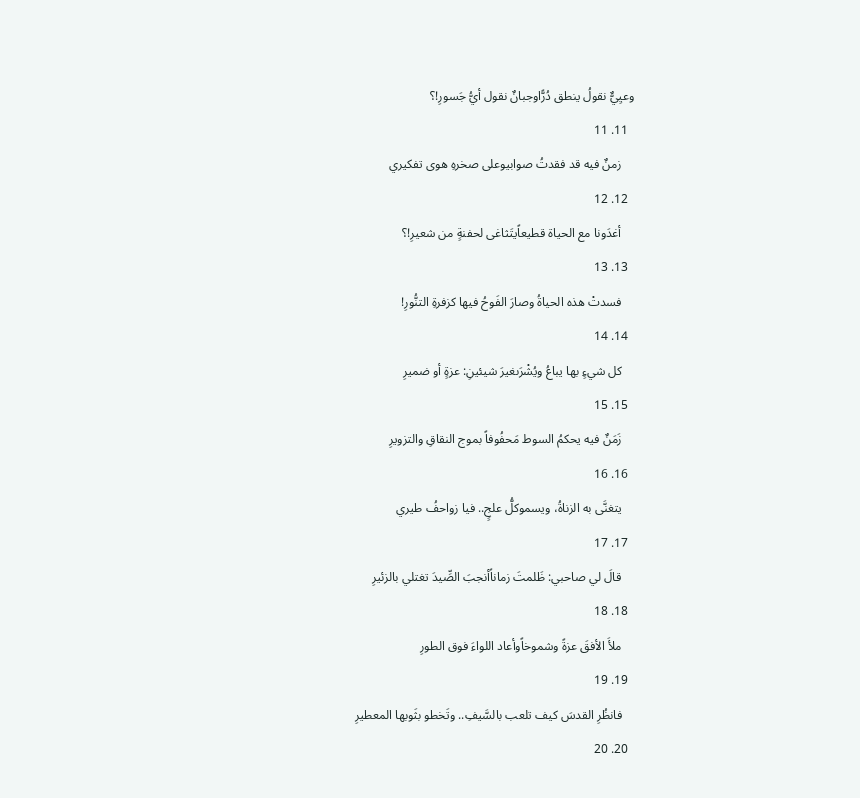وعيِيٌّ نقولُ ينطق دُرًّاوجبانٌ نقول أيُّ جَسورِ!؟
  11. 11
    زمنٌ فيه قد فقدتُ صوابيوعلى صخرهِ هوى تفكيري
  12. 12
    أغدَونا مع الحياة قطيعاًيتَثاغى لحفنةٍ من شعيرِ!؟
  13. 13
    فسدتْ هذه الحياةُ وصارَ الفَوحُ فيها كزفرةِ التنُّورِ!
  14. 14
    كل شيءٍ بها يباعُ ويُشْرَىغيرَ شيئينِ: عزةٍ أو ضميرِ
  15. 15
    زَمَنٌ فيه يحكمُ السوط مَحفُوفاً بموج النقاقِ والتزويرِ
  16. 16
    يتغنَّى به الزناةُ، ويسموكلُّ علجٍ.. فيا زواحفُ طيري
  17. 17
    قالَ لي صاحبي: ظَلمتَ زماناًأنجبَ الصِّيدَ تغتلي بالزئيرِ
  18. 18
    ملأَ الأفقَ عزةً وشموخاًوأعاد اللواءَ فوق الطورِ
  19. 19
    فانظُرِ القدسَ كيف تلعب بالسَّيفِ.. وتَخطو بثَوبها المعطيرِ
  20. 20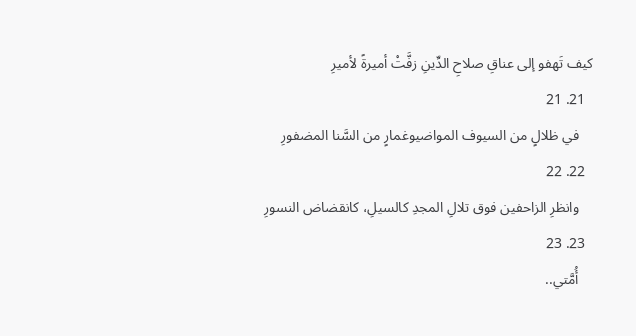كيف تَهفو إلى عناقِ صلاحِ الدِّينِ زفَّتْ أميرةً لأميرِ
  21. 21
    في ظلالٍ من السيوف المواضيوغمارٍ من السَّنا المضفورِ
  22. 22
    وانظرِ الزاحفين فوق تلالِ المجدِ كالسيلِ، كانقضاض النسورِ
  23. 23
    أُمَّتي..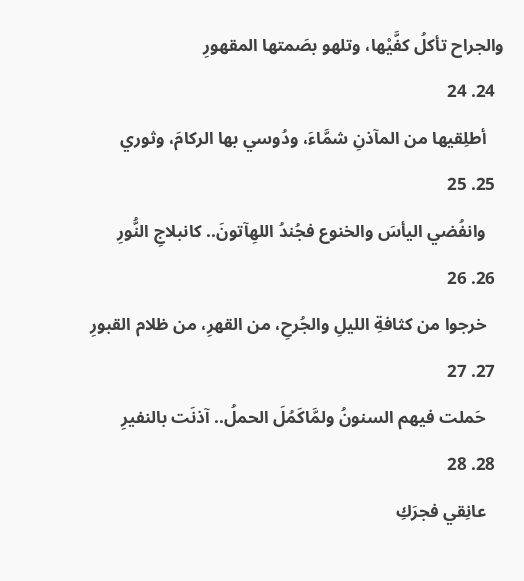والجراح تأكلُ كفَّيْها، وتلهو بصَمتها المقهورِ
  24. 24
    أطلِقيها من المآذنِ شمَّاءَ، ودُوسي بها الركامَ، وثوري
  25. 25
    وانفُضي اليأسَ والخنوع فجُندُ اللهِآتونَ.. كانبلاجِ النُّورِ
  26. 26
    خرجوا من كثافةِ الليلِ والجُرحِ، من القهرِ، من ظلام القبورِ
  27. 27
    حَملت فيهم السنونُ ولمَّاكَمُلَ الحملُ.. آذنَت بالنفيرِ
  28. 28
    عانِقي فجرَكِ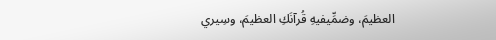العظيمَ، وضمِّيفيهِ قُرآنَكِ العظيمَ، وسِيري